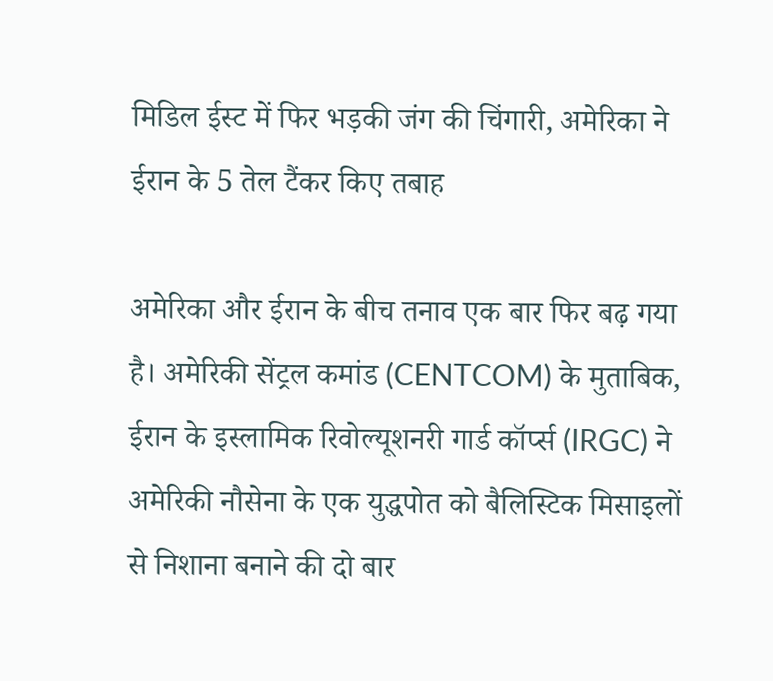मिडिल ईस्ट में फिर भड़की जंग की चिंगारी, अमेरिका ने ईरान के 5 तेल टैंकर किए तबाह

अमेरिका और ईरान के बीच तनाव एक बार फिर बढ़ गया है। अमेरिकी सेंट्रल कमांड (CENTCOM) के मुताबिक, ईरान के इस्लामिक रिवोल्यूशनरी गार्ड कॉर्प्स (IRGC) ने अमेरिकी नौसेना के एक युद्धपोत को बैलिस्टिक मिसाइलों से निशाना बनाने की दो बार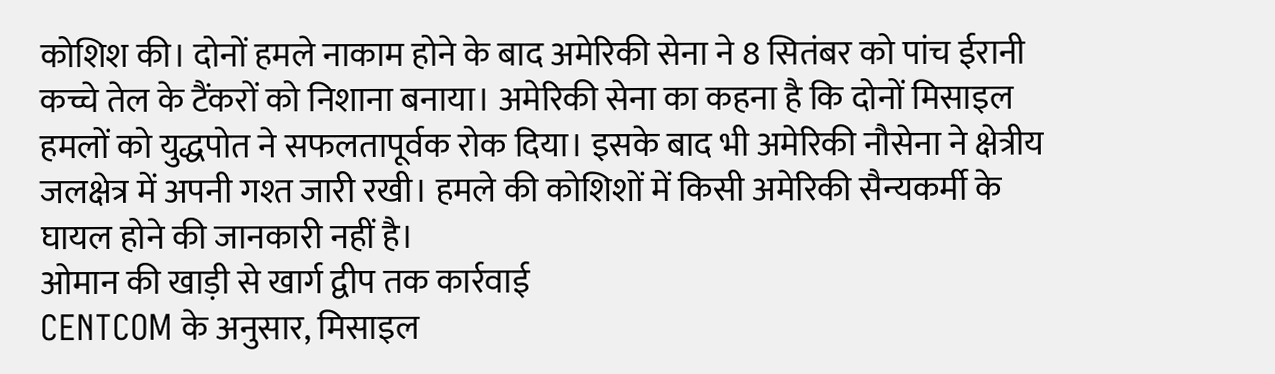कोशिश की। दोनों हमले नाकाम होने के बाद अमेरिकी सेना ने 8 सितंबर को पांच ईरानी कच्चे तेल के टैंकरों को निशाना बनाया। अमेरिकी सेना का कहना है कि दोनों मिसाइल हमलों को युद्धपोत ने सफलतापूर्वक रोक दिया। इसके बाद भी अमेरिकी नौसेना ने क्षेत्रीय जलक्षेत्र में अपनी गश्त जारी रखी। हमले की कोशिशों में किसी अमेरिकी सैन्यकर्मी के घायल होने की जानकारी नहीं है।
ओमान की खाड़ी से खार्ग द्वीप तक कार्रवाई
CENTCOM के अनुसार, मिसाइल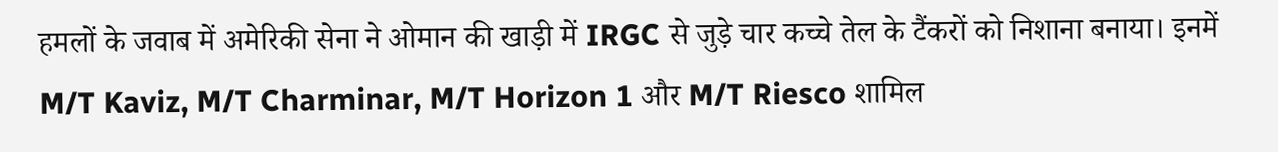हमलों के जवाब में अमेरिकी सेना ने ओमान की खाड़ी में IRGC से जुड़े चार कच्चे तेल के टैंकरों को निशाना बनाया। इनमें M/T Kaviz, M/T Charminar, M/T Horizon 1 और M/T Riesco शामिल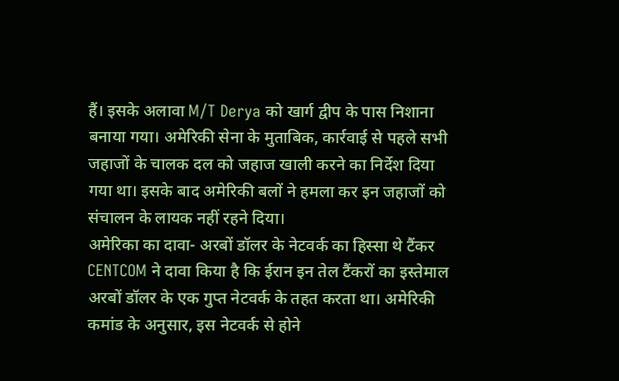हैं। इसके अलावा M/T Derya को खार्ग द्वीप के पास निशाना बनाया गया। अमेरिकी सेना के मुताबिक, कार्रवाई से पहले सभी जहाजों के चालक दल को जहाज खाली करने का निर्देश दिया गया था। इसके बाद अमेरिकी बलों ने हमला कर इन जहाजों को संचालन के लायक नहीं रहने दिया।
अमेरिका का दावा- अरबों डॉलर के नेटवर्क का हिस्सा थे टैंकर
CENTCOM ने दावा किया है कि ईरान इन तेल टैंकरों का इस्तेमाल अरबों डॉलर के एक गुप्त नेटवर्क के तहत करता था। अमेरिकी कमांड के अनुसार, इस नेटवर्क से होने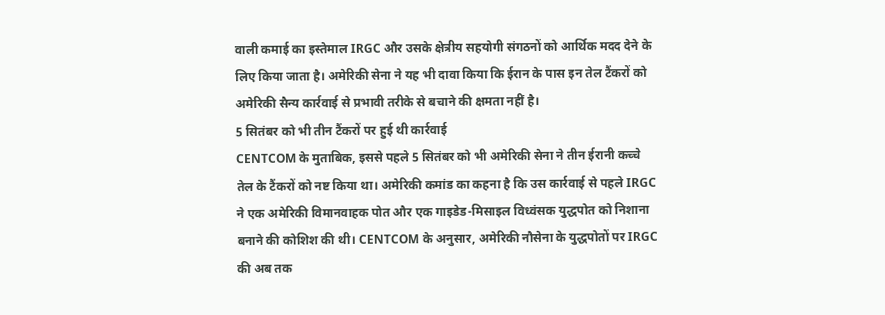वाली कमाई का इस्तेमाल IRGC और उसके क्षेत्रीय सहयोगी संगठनों को आर्थिक मदद देने के लिए किया जाता है। अमेरिकी सेना ने यह भी दावा किया कि ईरान के पास इन तेल टैंकरों को अमेरिकी सैन्य कार्रवाई से प्रभावी तरीके से बचाने की क्षमता नहीं है।
5 सितंबर को भी तीन टैंकरों पर हुई थी कार्रवाई
CENTCOM के मुताबिक, इससे पहले 5 सितंबर को भी अमेरिकी सेना ने तीन ईरानी कच्चे तेल के टैंकरों को नष्ट किया था। अमेरिकी कमांड का कहना है कि उस कार्रवाई से पहले IRGC ने एक अमेरिकी विमानवाहक पोत और एक गाइडेड-मिसाइल विध्वंसक युद्धपोत को निशाना बनाने की कोशिश की थी। CENTCOM के अनुसार, अमेरिकी नौसेना के युद्धपोतों पर IRGC की अब तक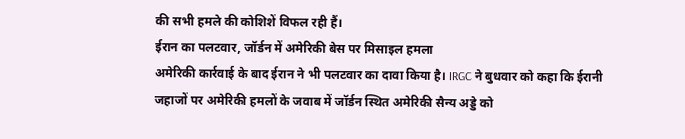की सभी हमले की कोशिशें विफल रही हैं।
ईरान का पलटवार, जॉर्डन में अमेरिकी बेस पर मिसाइल हमला
अमेरिकी कार्रवाई के बाद ईरान ने भी पलटवार का दावा किया है। IRGC ने बुधवार को कहा कि ईरानी जहाजों पर अमेरिकी हमलों के जवाब में जॉर्डन स्थित अमेरिकी सैन्य अड्डे को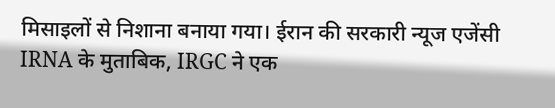मिसाइलों से निशाना बनाया गया। ईरान की सरकारी न्यूज एजेंसी IRNA के मुताबिक, IRGC ने एक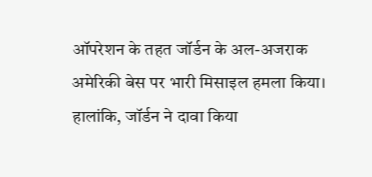ऑपरेशन के तहत जॉर्डन के अल-अजराक अमेरिकी बेस पर भारी मिसाइल हमला किया। हालांकि, जॉर्डन ने दावा किया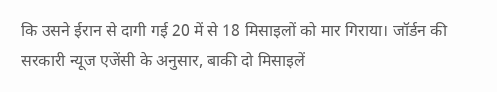कि उसने ईरान से दागी गई 20 में से 18 मिसाइलों को मार गिराया। जॉर्डन की सरकारी न्यूज एजेंसी के अनुसार, बाकी दो मिसाइलें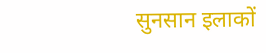सुनसान इलाकों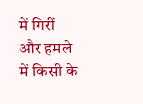में गिरीं और हमले में किसी के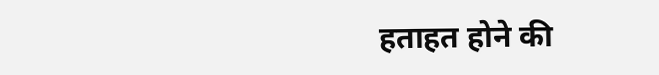हताहत होने की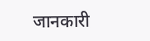जानकारी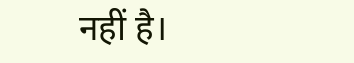नहीं है।